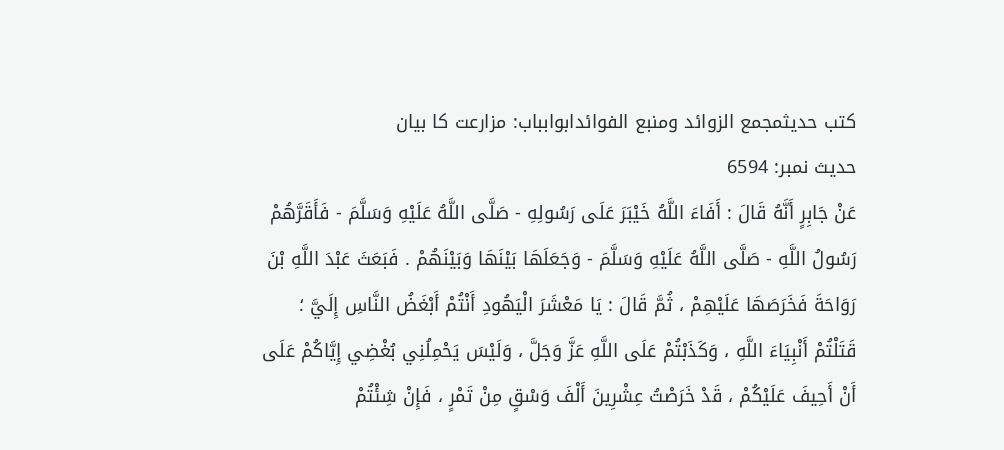کتب حدیثمجمع الزوائد ومنبع الفوائدابوابباب: مزارعت کا بیان
حدیث نمبر: 6594
عَنْ جَابِرٍ أَنَّهُ قَالَ : أَفَاءَ اللَّهُ خَيْبَرَ عَلَى رَسُولِهِ - صَلَّى اللَّهُ عَلَيْهِ وَسَلَّمَ - فَأَقَرَّهُمْ رَسُولُ اللَّهِ - صَلَّى اللَّهُ عَلَيْهِ وَسَلَّمَ - وَجَعَلَهَا بَيْنَهَا وَبَيْنَهُمْ . فَبَعَثَ عَبْدَ اللَّهِ بْنَ رَوَاحَةَ فَخَرَصَهَا عَلَيْهِمْ ، ثُمَّ قَالَ : يَا مَعْشَرَ الْيَهُودِ أَنْتُمْ أَبْغَضُ النَّاسِ إِلَيَّ ؛ قَتَلْتُمْ أَنْبِيَاءَ اللَّهِ ، وَكَذَبْتُمْ عَلَى اللَّهِ عَزَّ وَجَلَّ ، وَلَيْسَ يَحْمِلُنِي بُغْضِي إِيَّاكُمْ عَلَى أَنْ أَحِيفَ عَلَيْكُمْ ، قَدْ خَرَصْتُ عِشْرِينَ أَلْفَ وَسْقٍ مِنْ تَمْرٍ ، فَإِنْ شِئْتُمْ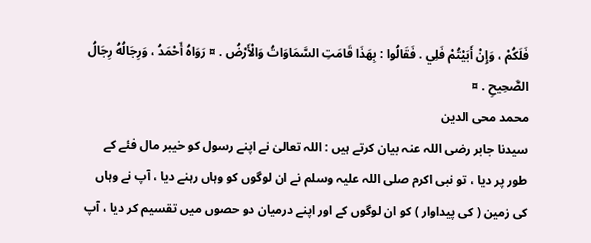فَلَكُمْ ، وَإِنْ أَبَيْتُمْ فَلِي . فَقَالُوا : بِهَذَا قَامَتِ السَّمَاوَاتُ وَالْأَرْضُ . ¤ رَوَاهُ أَحْمَدُ ، وَرِجَالُهُ رِجَالُ الصَّحِيحِ . ¤
محمد محی الدین
سیدنا جابر رضی اللہ عنہ بیان کرتے ہیں : اللہ تعالیٰ نے اپنے رسول کو خیبر مال فئے کے طور پر دیا ، تو نبی اکرم صلی اللہ علیہ وسلم نے ان لوگوں کو وہاں رہنے دیا ، آپ نے وہاں کی زمین ( کی پیداوار ) کو ان لوگوں کے اور اپنے درمیان دو حصوں میں تقسیم کر دیا ، آپ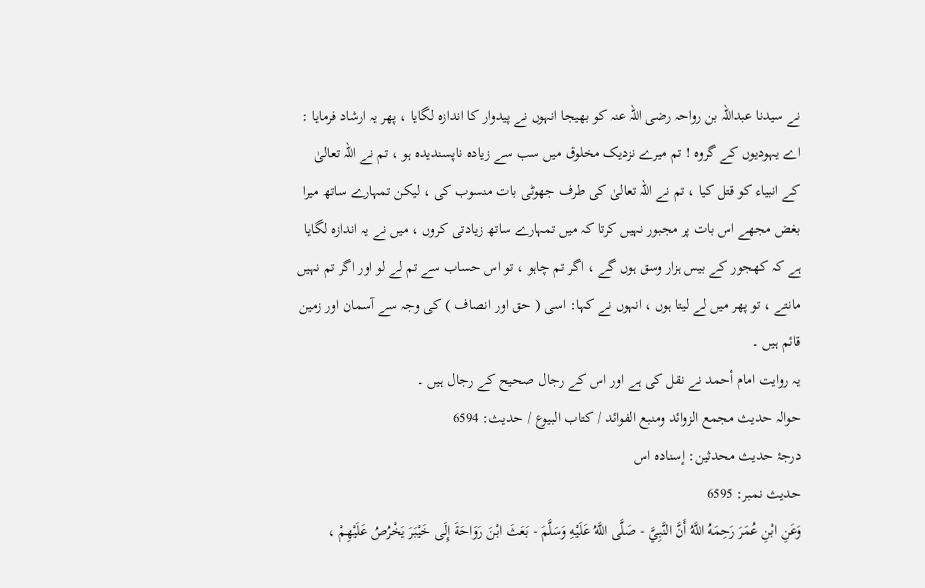نے سیدنا عبداللہ بن رواحہ رضی اللہ عنہ کو بھیجا انہوں نے پیدوار کا اندازہ لگایا ، پھر یہ ارشاد فرمایا : اے یہودیوں کے گروہ ! تم میرے نزدیک مخلوق میں سب سے زیادہ ناپسندیدہ ہو ، تم نے اللہ تعالیٰ کے انبیاء کو قتل کیا ، تم نے اللہ تعالیٰ کی طرف جھوٹی بات منسوب کی ، لیکن تمہارے ساتھ میرا بغض مجھے اس بات پر مجبور نہیں کرتا کہ میں تمہارے ساتھ زیادتی کروں ، میں نے یہ اندازہ لگایا ہے کہ کھجور کے بیس ہزار وسق ہوں گے ، اگر تم چاہو ، تو اس حساب سے تم لے لو اور اگر تم نہیں مانتے ، تو پھر میں لے لیتا ہوں ، انہوں نے کہا: اسی ( حق اور انصاف ) کی وجہ سے آسمان اور زمین قائم ہیں ۔
یہ روایت امام أحمد نے نقل کی ہے اور اس کے رجال صحیح کے رجال ہیں ۔
حوالہ حدیث مجمع الزوائد ومنبع الفوائد / كتاب البيوع / حدیث: 6594
درجۂ حدیث محدثین: إسناده اس
حدیث نمبر: 6595
وَعَنِ ابْنِ عُمَرَ رَحِمَهُ اللَّهُ أَنَّ النَّبِيَّ - صَلَّى اللَّهُ عَلَيْهِ وَسَلَّمَ - بَعَثَ ابْنَ رَوَاحَةَ إِلَى خَيْبَرَ يَخْرُصُ عَلَيْهِمْ ،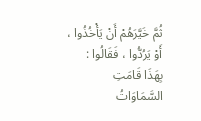ثُمَّ خَيَّرَهُمْ أَنْ يَأْخُذُوا ، أَوْ يَرُدُّوا ، فَقَالُوا : بِهَذَا قَامَتِ السَّمَاوَاتُ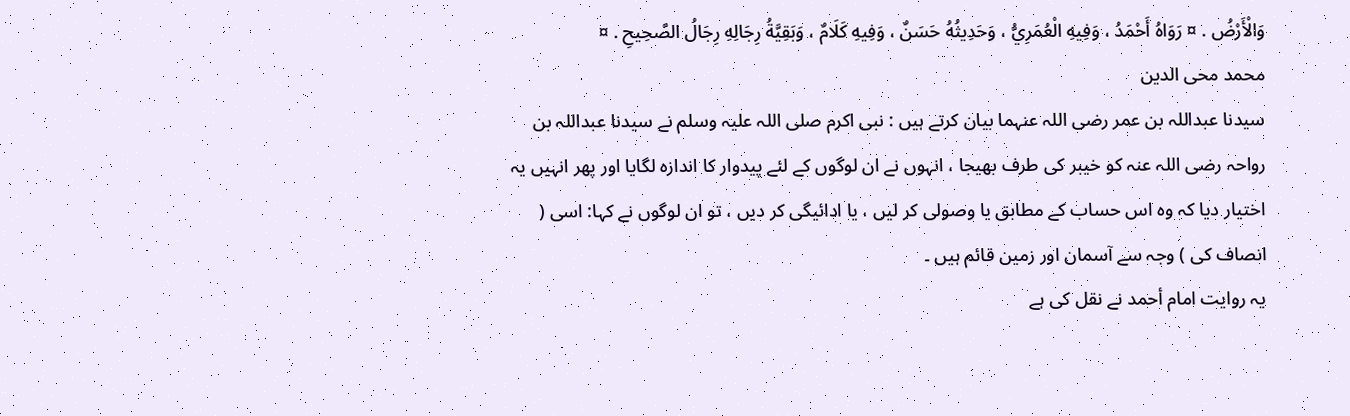وَالْأَرْضُ . ¤ رَوَاهُ أَحْمَدُ ، وَفِيهِ الْعُمَرِيُّ ، وَحَدِيثُهُ حَسَنٌ ، وَفِيهِ كَلَامٌ ، وَبَقِيَّةُ رِجَالِهِ رِجَالُ الصَّحِيحِ . ¤
محمد محی الدین
سیدنا عبداللہ بن عمر رضی اللہ عنہما بیان کرتے ہیں : نبی اکرم صلی اللہ علیہ وسلم نے سیدنا عبداللہ بن رواحہ رضی اللہ عنہ کو خیبر کی طرف بھیجا ، انہوں نے ان لوگوں کے لئے پیدوار کا اندازہ لگایا اور پھر انہیں یہ اختیار دیا کہ وہ اس حساب کے مطابق یا وصولی کر لیں ، یا ادائیگی کر دیں ، تو ان لوگوں نے کہا: اسی ( انصاف کی ) وجہ سے آسمان اور زمین قائم ہیں ۔
یہ روایت امام أحمد نے نقل کی ہے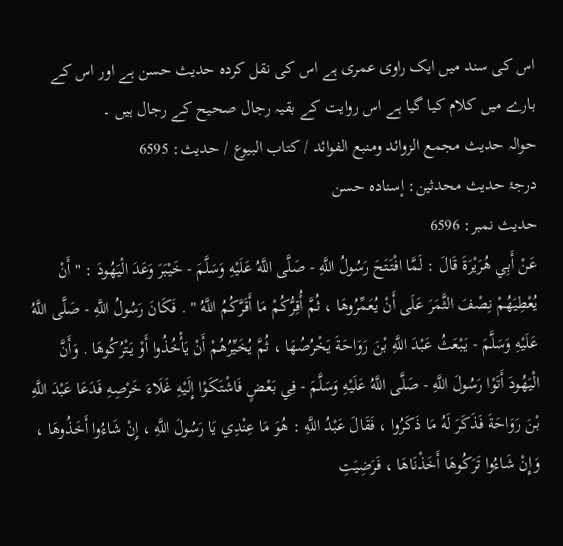اس کی سند میں ایک راوی عمری ہے اس کی نقل کردہ حدیث حسن ہے اور اس کے بارے میں کلام کیا گیا ہے اس روایت کے بقیہ رجال صحیح کے رجال ہیں ۔
حوالہ حدیث مجمع الزوائد ومنبع الفوائد / كتاب البيوع / حدیث: 6595
درجۂ حدیث محدثین: إسنادہ حسن
حدیث نمبر: 6596
عَنْ أَبِي هُرَيْرَةَ قَالَ : لَمَّا افْتَتَحَ رَسُولُ اللَّهِ - صَلَّى اللَّهُ عَلَيْهِ وَسَلَّمَ - خَيْبَرَ وَعَدَ الْيَهُودَ : " أَنْ يُعْطِيَهُمْ نِصْفَ الثَّمَرَ عَلَى أَنْ يُعَمِّرُوهَا ، ثُمَّ أُقِرُّكُمْ مَا أَقَرَّكُمُ اللَّهُ " . فَكَانَ رَسُولُ اللَّهِ - صَلَّى اللَّهُ عَلَيْهِ وَسَلَّمَ - يَبْعَثُ عَبْدَ اللَّهِ بْنَ رَوَاحَةَ يَخْرُصُهَا ، ثُمَّ يُخَيِّرُهُمْ أَنْ يَأْخُذُوا أَوْ يَتْرُكُوهَا . وَأَنَّ الْيَهُودَ أَتَوْا رَسُولَ اللَّهِ - صَلَّى اللَّهُ عَلَيْهِ وَسَلَّمَ - فِي بَعْضٍ فَاشْتَكَوْا إِلَيْهِ غَلَاءَ خَرْصِهِ فَدَعَا عَبْدَ اللَّهِ بْنَ رَوَاحَةَ فَذَكَرَ لَهُ مَا ذَكَرُوا ، فَقَالَ عَبْدُ اللَّهِ : هُوَ مَا عِنْدِي يَا رَسُولَ اللَّهِ ، إِنْ شَاءُوا أَخَذُوهَا ، وَإِنْ شَاءُوا تَرَكُوهَا أَخَذْنَاهَا ، فَرَضِيَتِ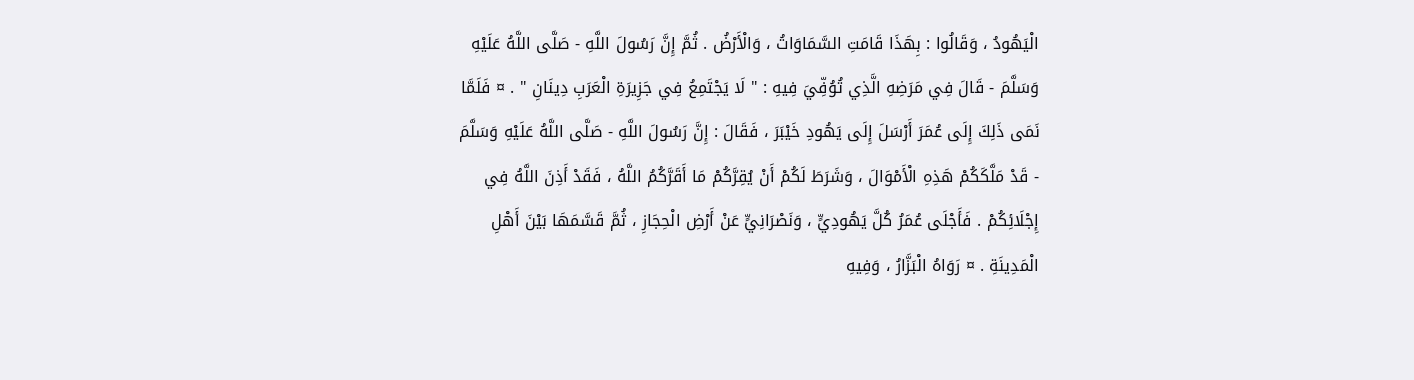الْيَهُودُ ، وَقَالُوا : بِهَذَا قَامَتِ السَّمَاوَاتُ ، وَالْأَرْضُ . ثُمَّ إِنَّ رَسُولَ اللَّهِ - صَلَّى اللَّهُ عَلَيْهِ وَسَلَّمَ - قَالَ فِي مَرَضِهِ الَّذِي تُوُفِّيَ فِيهِ : " لَا يَجْتَمِعُ فِي جَزِيرَةِ الْعَرَبِ دِينَانِ " . ¤ فَلَمَّا نَمَى ذَلِكَ إِلَى عُمَرَ أَرْسَلَ إِلَى يَهُودِ خَيْبَرَ ، فَقَالَ : إِنَّ رَسُولَ اللَّهِ - صَلَّى اللَّهُ عَلَيْهِ وَسَلَّمَ - قَدْ مَلَّكَكُمْ هَذِهِ الْأَمْوَالَ ، وَشَرَطَ لَكُمْ أَنْ يُقِرَّكُمْ مَا أَقَرَّكُمُ اللَّهُ ، فَقَدْ أَذِنَ اللَّهُ فِي إِجْلَائِكُمْ . فَأَجْلَى عُمَرُ كُلَّ يَهُودِيٍّ ، وَنَصْرَانِيٍّ عَنْ أَرْضِ الْحِجَازِ ، ثُمَّ قَسَّمَهَا بَيْنَ أَهْلِ الْمَدِينَةِ . ¤ رَوَاهُ الْبَزَّارُ ، وَفِيهِ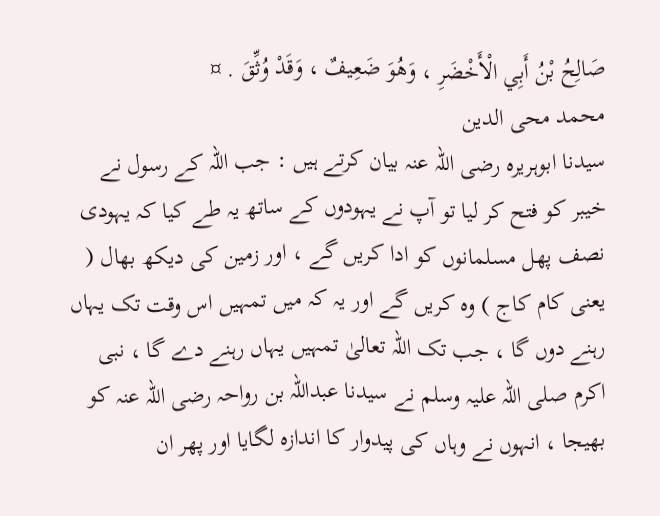صَالِحُ بْنُ أَبِي الْأَخْضَرِ ، وَهُوَ ضَعِيفٌ ، وَقَدْ وُثِّقَ . ¤
محمد محی الدین
سیدنا ابوہریرہ رضی اللہ عنہ بیان کرتے ہیں : جب اللہ کے رسول نے خیبر کو فتح کر لیا تو آپ نے یہودوں کے ساتھ یہ طے کیا کہ یہودی نصف پھل مسلمانوں کو ادا کریں گے ، اور زمین کی دیکھ بھال ( یعنی کام کاج ) وہ کریں گے اور یہ کہ میں تمہیں اس وقت تک یہاں رہنے دوں گا ، جب تک اللہ تعالیٰ تمہیں یہاں رہنے دے گا ، نبی اکرم صلی اللہ علیہ وسلم نے سیدنا عبداللہ بن رواحہ رضی اللہ عنہ کو بھیجا ، انہوں نے وہاں کی پیدوار کا اندازہ لگایا اور پھر ان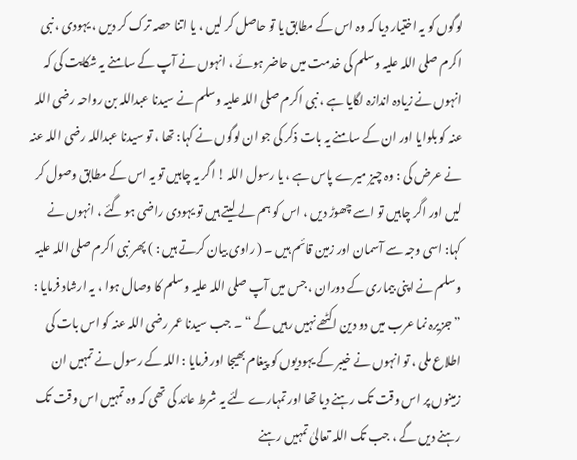لوگوں کو یہ اختیار دیا کہ وہ اس کے مطابق یا تو حاصل کر لیں ، یا اتنا حصہ ترک کر دیں ، یہودی ، نبی اکرم صلی اللہ علیہ وسلم کی خدمت میں حاضر ہوئے ، انہوں نے آپ کے سامنے یہ شکایت کی کہ انہوں نے زیادہ اندازہ لگایا ہے ، نبی اکرم صلی اللہ علیہ وسلم نے سیدنا عبداللہ بن رواحہ رضی اللہ عنہ کو بلوایا اور ان کے سامنے یہ بات ذکر کی جو ان لوگوں نے کہا: تھا ، تو سیدنا عبداللہ رضی اللہ عنہ نے عرض کی : وہ چیز میرے پاس ہے ، یا رسول اللہ ! اگر یہ چاہیں تو یہ اس کے مطابق وصول کر لیں اور اگر چاہیں تو اسے چھوڑ دیں ، اس کو ہم لے لیتے ہیں تو یہودی راضی ہو گئے ، انہوں نے کہا: اسی وجہ سے آسمان اور زمین قائم ہیں ۔ ( راوی بیان کرتے ہیں : ) پھر نبی اکرم صلی اللہ علیہ وسلم نے اپنی بیماری کے دوران ، جس میں آپ صلی اللہ علیہ وسلم کا وصال ہوا ، یہ ارشاد فرمایا : ” جزیرہ نما عرب میں دو دین اکٹھے نہیں رہیں گے “ ۔ جب سیدنا عمر رضی اللہ عنہ کو اس بات کی اطلاع ملی ، تو انہوں نے خیبر کے یہودیوں کو پیغام بھیجا اور فرمایا : اللہ کے رسول نے تمہیں ان زمینوں پر اس وقت تک رہنے دیا تھا اور تمہارے لئے یہ شرط عائد کی تھی کہ وہ تمہیں اس وقت تک رہنے دیں گے ، جب تک اللہ تعالیٰ تمہیں رہنے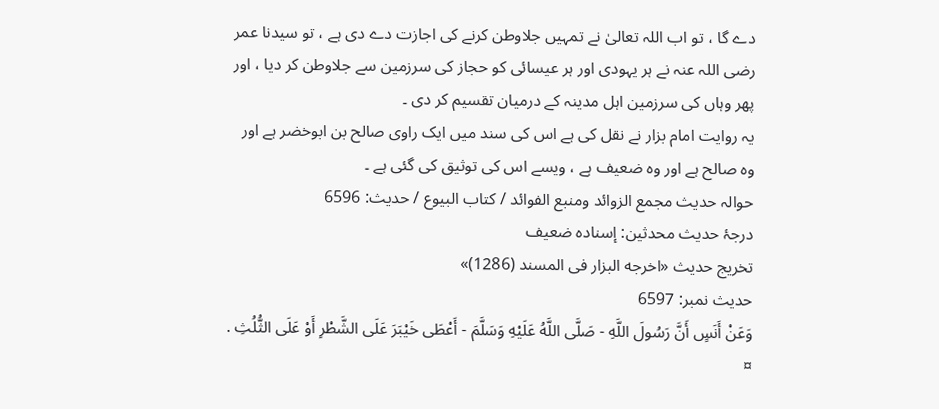دے گا ، تو اب اللہ تعالیٰ نے تمہیں جلاوطن کرنے کی اجازت دے دی ہے ، تو سیدنا عمر رضی اللہ عنہ نے ہر یہودی اور ہر عیسائی کو حجاز کی سرزمین سے جلاوطن کر دیا ، اور پھر وہاں کی سرزمین اہل مدینہ کے درمیان تقسیم کر دی ۔
یہ روایت امام بزار نے نقل کی ہے اس کی سند میں ایک راوی صالح بن ابوخضر ہے اور وہ صالح ہے اور وہ ضعیف ہے ، ویسے اس کی توثیق کی گئی ہے ۔
حوالہ حدیث مجمع الزوائد ومنبع الفوائد / كتاب البيوع / حدیث: 6596
درجۂ حدیث محدثین: إسناده ضعیف
تخریج حدیث «اخرجه البزار فى المسند (1286)»
حدیث نمبر: 6597
وَعَنْ أَنَسٍ أَنَّ رَسُولَ اللَّهِ - صَلَّى اللَّهُ عَلَيْهِ وَسَلَّمَ - أَعْطَى خَيْبَرَ عَلَى الشَّطْرِ أَوْ عَلَى الثُّلُثِ . ¤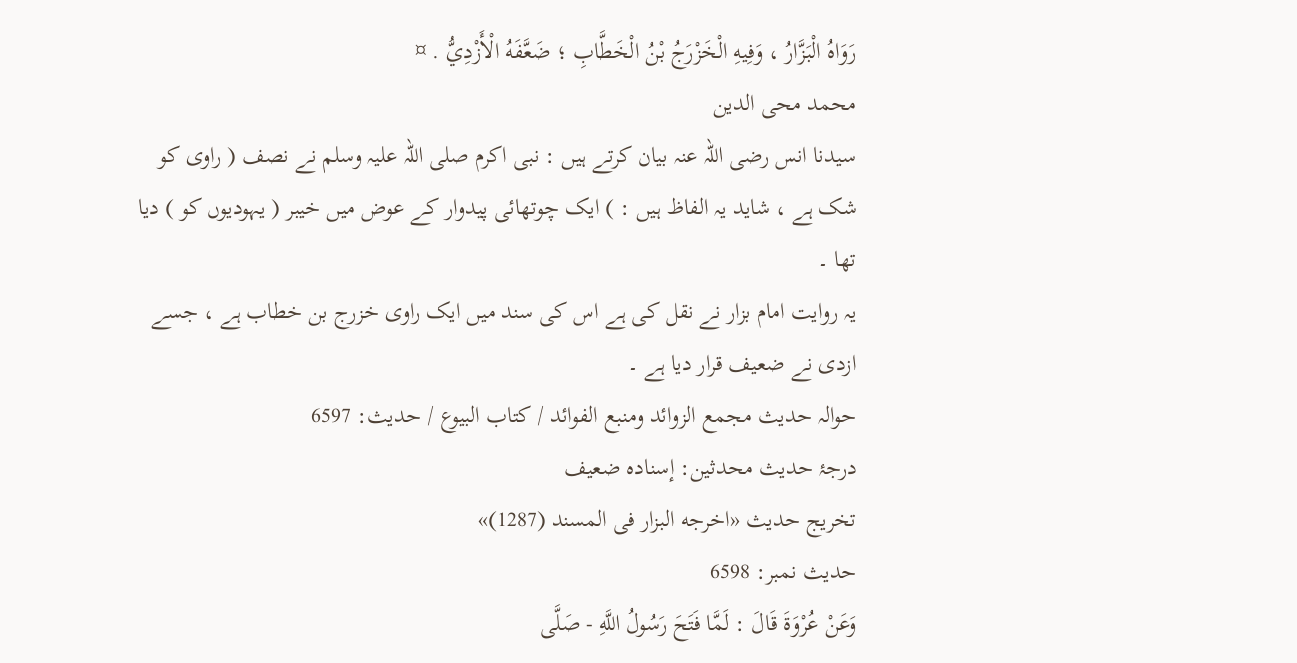رَوَاهُ الْبَزَّارُ ، وَفِيهِ الْخَزْرَجُ بْنُ الْخَطَّابِ ؛ ضَعَّفَهُ الْأَزْدِيُّ . ¤
محمد محی الدین
سیدنا انس رضی اللہ عنہ بیان کرتے ہیں : نبی اکرم صلی اللہ علیہ وسلم نے نصف ( راوی کو شک ہے ، شاید یہ الفاظ ہیں : ) ایک چوتھائی پیدوار کے عوض میں خیبر ( یہودیوں کو ) دیا تھا ۔
یہ روایت امام بزار نے نقل کی ہے اس کی سند میں ایک راوی خزرج بن خطاب ہے ، جسے ازدی نے ضعیف قرار دیا ہے ۔
حوالہ حدیث مجمع الزوائد ومنبع الفوائد / كتاب البيوع / حدیث: 6597
درجۂ حدیث محدثین: إسناده ضعیف
تخریج حدیث «اخرجه البزار فى المسند (1287)»
حدیث نمبر: 6598
وَعَنْ عُرْوَةَ قَالَ : لَمَّا فَتَحَ رَسُولُ اللَّهِ - صَلَّى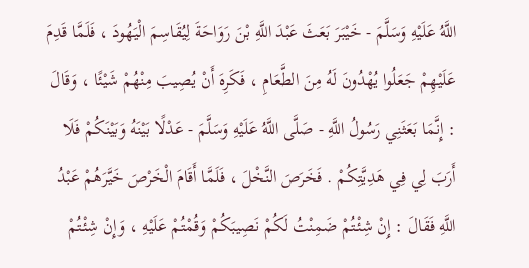اللَّهُ عَلَيْهِ وَسَلَّمَ - خَيْبَرَ بَعَثَ عَبْدَ اللَّهِ بْنَ رَوَاحَةَ لِيُقَاسِمَ الْيَهُودَ ، فَلَمَّا قَدِمَ عَلَيْهِمْ جَعَلُوا يُهْدُونَ لَهُ مِنَ الطَّعَامِ ، فَكَرِهَ أَنْ يُصِيبَ مِنْهُمْ شَيْئًا ، وَقَالَ : إِنَّمَا بَعَثَنِي رَسُولُ اللَّهِ - صَلَّى اللَّهُ عَلَيْهِ وَسَلَّمَ - عَدْلًا بَيْنَهُ وَبَيْنَكُمْ فَلَا أَرَبَ لِي فِي هَدِيَّتِكُمْ . فَخَرَصَ النَّخْلَ ، فَلَمَّا أَقَامَ الْخَرْصَ خَيَّرَهُمْ عَبْدُ اللَّهِ فَقَالَ : إِنْ شِئْتُمْ ضَمِنْتُ لَكُمْ نَصِيبَكُمْ وَقُمْتُمْ عَلَيْهِ ، وَإِنْ شِئْتُمْ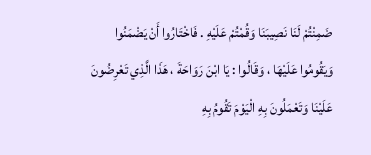ضَمِنْتُمْ لَنَا نَصِيبَنَا وَقُمْتُمْ عَلَيْهِ . فَاخْتَارُوا أَنْ يَضْمَنُوا وَيَقُومُوا عَلَيْهَا ، وَقَالُوا : يَا ابْنَ رَوَاحَةَ ، هَذَا الَّذِي تَعْرِضُونَ عَلَيْنَا وَتَعْمَلُونَ بِهِ الْيَوْمَ تَقُومُ بِهِ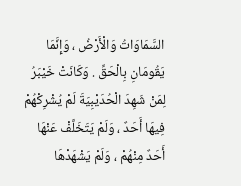السَّمَاوَاتُ وَالْأَرْضُ ، وَإِنَّمَا يَقُومَانِ بِالْحَقِّ . وَكَانَتْ خَيْبَرُ لِمَنْ شَهِدَ الْحُدَيْبِيَةَ لَمْ يُشْرِكْهُمْ فِيهَا أَحَدٌ ، وَلَمْ يَتَخَلَّفْ عَنْهَا أَحَدٌ مِنْهُمْ ، وَلَمْ يَشْهَدْهَا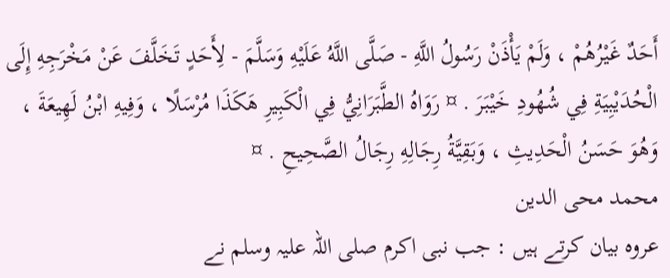أَحَدٌ غَيْرُهُمْ ، وَلَمْ يَأْذَنْ رَسُولُ اللَّهِ - صَلَّى اللَّهُ عَلَيْهِ وَسَلَّمَ - لِأَحَدٍ تَخَلَّفَ عَنْ مَخْرَجِهِ إِلَى الْحُدَيْبِيَةِ فِي شُهُودِ خَيْبَرَ . ¤ رَوَاهُ الطَّبَرَانِيُّ فِي الْكَبِيرِ هَكَذَا مُرْسَلًا ، وَفِيهِ ابْنُ لَهِيعَةَ ، وَهُوَ حَسَنُ الْحَدِيثِ ، وَبَقِيَّةُ رِجَالِهِ رِجَالُ الصَّحِيحِ . ¤
محمد محی الدین
عروہ بیان کرتے ہیں : جب نبی اکرم صلی اللہ علیہ وسلم نے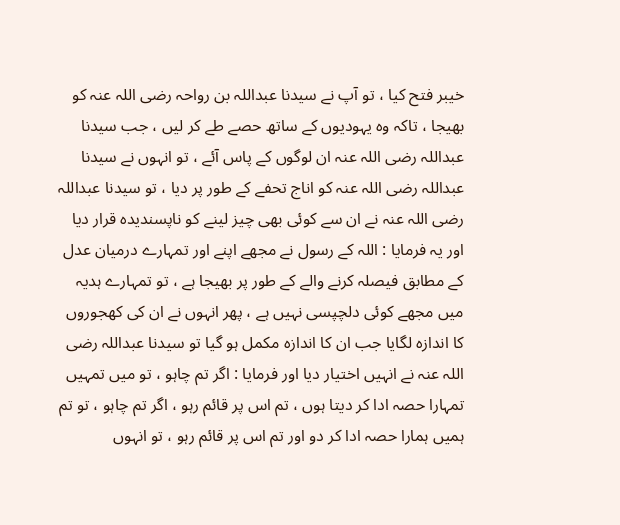خیبر فتح کیا ، تو آپ نے سیدنا عبداللہ بن رواحہ رضی اللہ عنہ کو بھیجا ، تاکہ وہ یہودیوں کے ساتھ حصے طے کر لیں ، جب سیدنا عبداللہ رضی اللہ عنہ ان لوگوں کے پاس آئے ، تو انہوں نے سیدنا عبداللہ رضی اللہ عنہ کو اناج تحفے کے طور پر دیا ، تو سیدنا عبداللہ رضی اللہ عنہ نے ان سے کوئی بھی چیز لینے کو ناپسندیدہ قرار دیا اور یہ فرمایا : اللہ کے رسول نے مجھے اپنے اور تمہارے درمیان عدل کے مطابق فیصلہ کرنے والے کے طور پر بھیجا ہے ، تو تمہارے ہدیہ میں مجھے کوئی دلچپسی نہیں ہے ، پھر انہوں نے ان کی کھجوروں کا اندازہ لگایا جب ان کا اندازہ مکمل ہو گیا تو سیدنا عبداللہ رضی اللہ عنہ نے انہیں اختیار دیا اور فرمایا : اگر تم چاہو ، تو میں تمہیں تمہارا حصہ ادا کر دیتا ہوں ، تم اس پر قائم رہو ، اگر تم چاہو ، تو تم ہمیں ہمارا حصہ ادا کر دو اور تم اس پر قائم رہو ، تو انہوں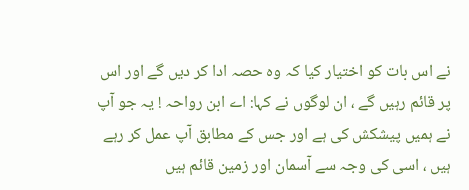نے اس بات کو اختیار کیا کہ وہ حصہ ادا کر دیں گے اور اس پر قائم رہیں گے ، ان لوگوں نے کہا: اے ابن رواحہ ! یہ جو آپ نے ہمیں پیشکش کی ہے اور جس کے مطابق آپ عمل کر رہے ہیں ، اسی کی وجہ سے آسمان اور زمین قائم ہیں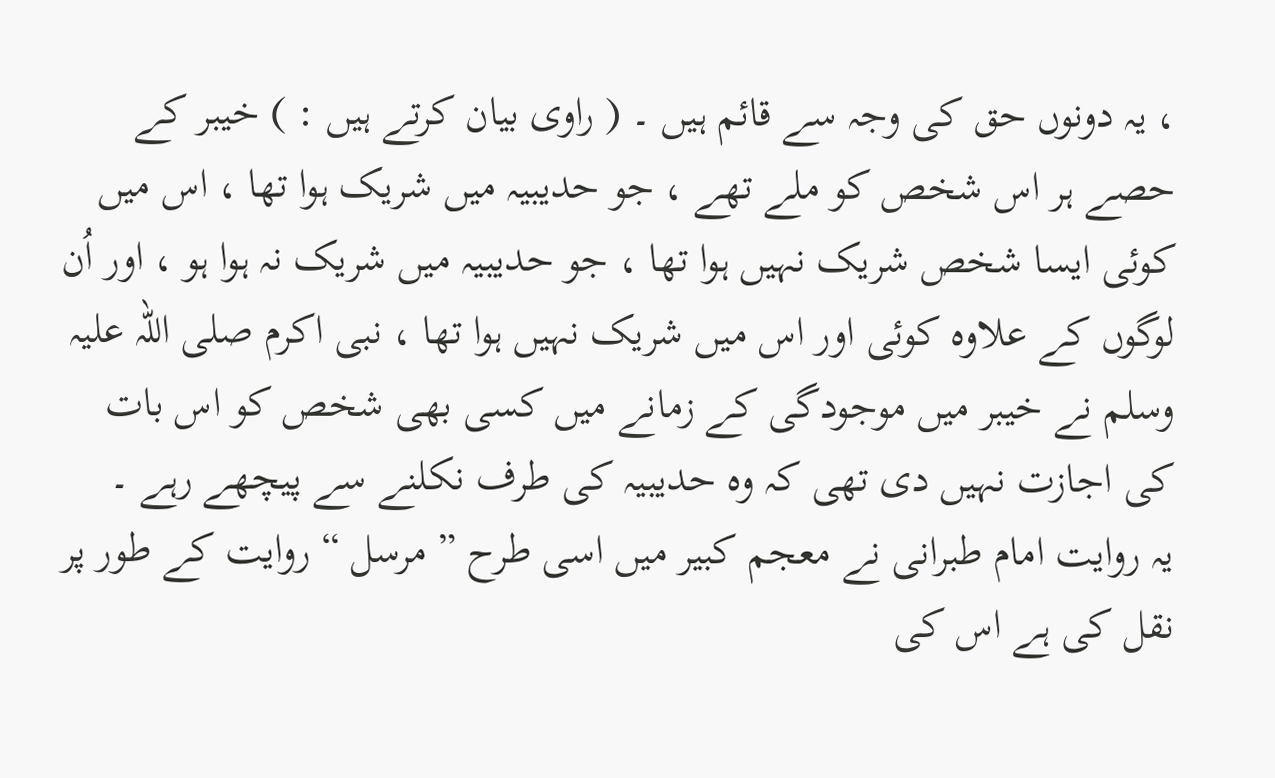، یہ دونوں حق کی وجہ سے قائم ہیں ۔ ( راوی بیان کرتے ہیں : ) خیبر کے حصے ہر اس شخص کو ملے تھے ، جو حدیبیہ میں شریک ہوا تھا ، اس میں کوئی ایسا شخص شریک نہیں ہوا تھا ، جو حدیبیہ میں شریک نہ ہوا ہو ، اور اُن لوگوں کے علاوہ کوئی اور اس میں شریک نہیں ہوا تھا ، نبی اکرم صلی اللہ علیہ وسلم نے خیبر میں موجودگی کے زمانے میں کسی بھی شخص کو اس بات کی اجازت نہیں دی تھی کہ وہ حدیبیہ کی طرف نکلنے سے پیچھے رہے ۔
یہ روایت امام طبرانی نے معجم کبیر میں اسی طرح ” مرسل “ روایت کے طور پر نقل کی ہے اس کی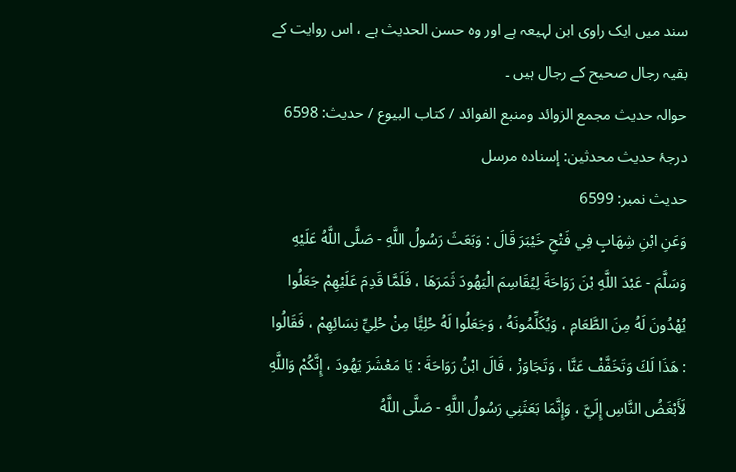سند میں ایک راوی ابن لہیعہ ہے اور وہ حسن الحدیث ہے ، اس روایت کے بقیہ رجال صحیح کے رجال ہیں ۔
حوالہ حدیث مجمع الزوائد ومنبع الفوائد / كتاب البيوع / حدیث: 6598
درجۂ حدیث محدثین: إسناده مرسل
حدیث نمبر: 6599
وَعَنِ ابْنِ شِهَابٍ فِي فَتْحِ خَيْبَرَ قَالَ : وَبَعَثَ رَسُولُ اللَّهِ - صَلَّى اللَّهُ عَلَيْهِ وَسَلَّمَ - عَبْدَ اللَّهِ بْنَ رَوَاحَةَ لِيُقَاسِمَ الْيَهُودَ ثَمَرَهَا ، فَلَمَّا قَدِمَ عَلَيْهِمْ جَعَلُوا يُهْدُونَ لَهُ مِنَ الطَّعَامِ ، وَيُكَلِّمُونَهُ ، وَجَعَلُوا لَهُ حُلِيًّا مِنْ حُلِيِّ نِسَائِهِمْ ، فَقَالُوا : هَذَا لَكَ وَتَخَفَّفْ عَنَّا ، وَتَجَاوَزْ ، قَالَ ابْنُ رَوَاحَةَ : يَا مَعْشَرَ يَهُودَ ، إِنَّكُمْ وَاللَّهِ لَأَبْغَضُ النَّاسِ إِلَيَّ ، وَإِنَّمَا بَعَثَنِي رَسُولُ اللَّهِ - صَلَّى اللَّهُ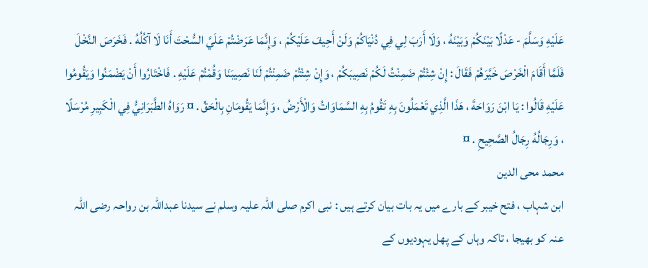عَلَيْهِ وَسَلَّمَ - عَدْلًا بَيْنَكُمْ وَبَيْنَهُ ، وَلَا أَرَبَ لِي فِي دُنْيَاكُمْ وَلَنْ أَحِيفَ عَلَيْكُمْ ، وَإِنَّمَا عَرَضْتُمْ عَلَيَّ السُّحْتَ أَنَا لَا آكُلُهُ . فَخَرَصَ النَّخْلَ فَلَمَّا أَقَامَ الْخَرْصَ خَيَّرَهُمْ فَقَالَ : إِنْ شِئْتُمْ ضَمِنْتُ لَكُمْ نَصِيبَكُمْ ، وَإِنْ شِئْتُمْ ضَمِنْتُمْ لَنَا نَصِيبَنَا وَقُمْتُمْ عَلَيْهِ . فَاخْتَارُوا أَنْ يَضْمَنُوا وَيَقُومُوا عَلَيْهِ قَالُوا : يَا ابْنَ رَوَاحَةَ ، هَذَا الَّذِي تَعْمَلُونَ بِهِ تَقُومُ بِهِ السَّمَاوَاتُ وَالْأَرْضُ ، وَإِنَّمَا يَقُومَانِ بِالْحَقِّ . ¤ رَوَاهُ الطَّبَرَانِيُّ فِي الْكَبِيرِ مُرْسَلًا ، وَرِجَالُهُ رِجَالُ الصَّحِيحِ . ¤
محمد محی الدین
ابن شہاب ، فتح خیبر کے بارے میں یہ بات بیان کرتے ہیں : نبی اکرم صلی اللہ علیہ وسلم نے سیدنا عبداللہ بن رواحہ رضی اللہ عنہ کو بھیجا ، تاکہ وہاں کے پھل یہودیوں کے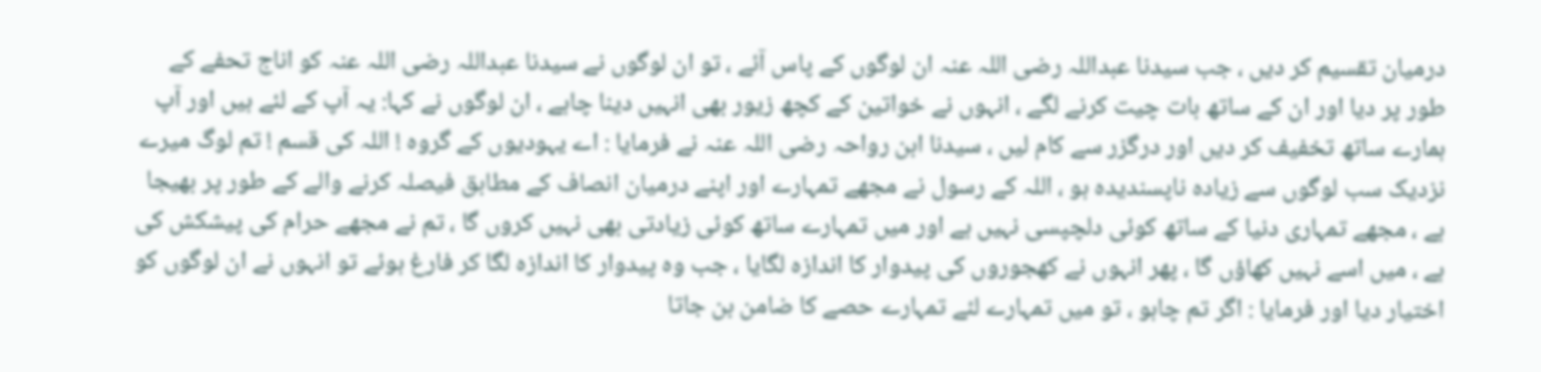درمیان تقسیم کر دیں ، جب سیدنا عبداللہ رضی اللہ عنہ ان لوگوں کے پاس آئے ، تو ان لوگوں نے سیدنا عبداللہ رضی اللہ عنہ کو اناج تحفے کے طور پر دیا اور ان کے ساتھ بات چیت کرنے لگے ، انہوں نے خواتین کے کچھ زیور بھی انہیں دینا چاہے ، ان لوگوں نے کہا: یہ آپ کے لئے ہیں اور آپ ہمارے ساتھ تخفیف کر دیں اور درگزر سے کام لیں ، سیدنا ابن رواحہ رضی اللہ عنہ نے فرمایا : اے یہودیوں کے گروہ ! اللہ کی قسم ! تم لوگ میرے نزدیک سب لوگوں سے زیادہ ناپسندیدہ ہو ، اللہ کے رسول نے مجھے تمہارے اور اپنے درمیان انصاف کے مطابق فیصلہ کرنے والے کے طور پر بھیجا ہے ، مجھے تمہاری دنیا کے ساتھ کوئی دلچپسی نہیں ہے اور میں تمہارے ساتھ کوئی زیادتی بھی نہیں کروں گا ، تم نے مجھے حرام کی پیشکش کی ہے ، میں اسے نہیں کھاؤں گا ، پھر انہوں نے کھجوروں کی پیدوار کا اندازہ لگایا ، جب وہ پیدوار کا اندازہ لگا کر فارغ ہوئے تو انہوں نے ان لوگوں کو اختیار دیا اور فرمایا : اگر تم چاہو ، تو میں تمہارے لئے تمہارے حصے کا ضامن بن جاتا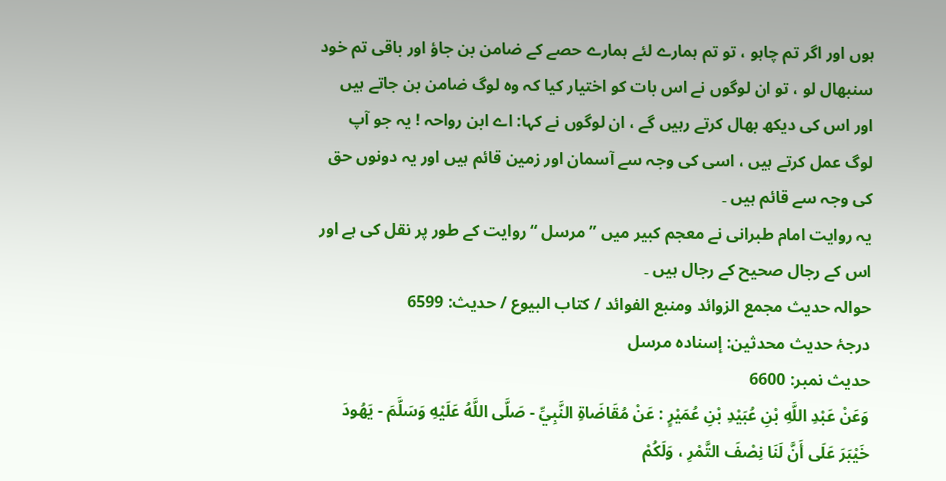ہوں اور اگر تم چاہو ، تو تم ہمارے لئے ہمارے حصے کے ضامن بن جاؤ اور باقی تم خود سنبھال لو ، تو ان لوگوں نے اس بات کو اختیار کیا کہ وہ لوگ ضامن بن جاتے ہیں اور اس کی دیکھ بھال کرتے رہیں گے ، ان لوگوں نے کہا: اے ابن رواحہ ! یہ جو آپ لوگ عمل کرتے ہیں ، اسی کی وجہ سے آسمان اور زمین قائم ہیں اور یہ دونوں حق کی وجہ سے قائم ہیں ۔
یہ روایت امام طبرانی نے معجم کبیر میں ” مرسل “ روایت کے طور پر نقل کی ہے اور اس کے رجال صحیح کے رجال ہیں ۔
حوالہ حدیث مجمع الزوائد ومنبع الفوائد / كتاب البيوع / حدیث: 6599
درجۂ حدیث محدثین: إسناده مرسل
حدیث نمبر: 6600
وَعَنْ عَبْدِ اللَّهِ بْنِ عُبَيْدِ بْنِ عُمَيْرٍ : عَنْ مُقَاضَاةِ النَّبِيِّ - صَلَّى اللَّهُ عَلَيْهِ وَسَلَّمَ - يَهُودَ خَيْبَرَ عَلَى أَنَّ لَنَا نِصْفَ التَّمْرِ ، وَلَكُمْ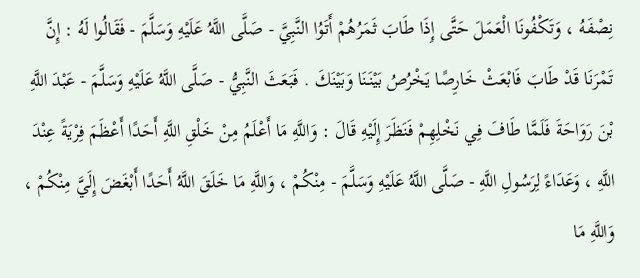نِصْفَهُ ، وَتَكْفُونَا الْعَمَلَ حَتَّى إِذَا طَابَ ثَمَرُهُمْ أَتَوُا النَّبِيَّ - صَلَّى اللَّهُ عَلَيْهِ وَسَلَّمَ - فَقَالُوا لَهُ : إِنَّ تَمْرَنَا قَدْ طَابَ فَابْعَثْ خَارِصًا يَخْرُصُ بَيْنَنَا وَبَيْنَكَ . فَبَعَثَ النَّبِيُّ - صَلَّى اللَّهُ عَلَيْهِ وَسَلَّمَ - عَبْدَ اللَّهِ بْنَ رَوَاحَةَ فَلَمَّا طَافَ فِي نَخْلِهِمْ فَنَظَرَ إِلَيْهِ قَالَ : وَاللَّهِ مَا أَعْلَمُ مِنْ خَلْقِ اللَّهِ أَحَدًا أَعْظَمَ فِرْيَةً عِنْدَ اللَّهِ ، وَعَدَاءً لِرَسُولِ اللَّهِ - صَلَّى اللَّهُ عَلَيْهِ وَسَلَّمَ - مِنْكُمْ ، وَاللَّهِ مَا خَلَقَ اللَّهُ أَحَدًا أَبْغَضَ إِلَيَّ مِنْكُمْ ، وَاللَّهِ مَا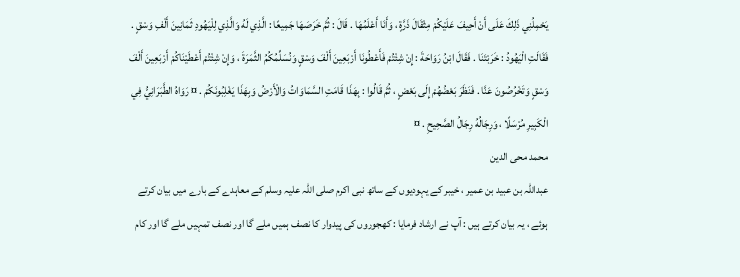يَحْمِلُنِي ذَلِكَ عَلَى أَنْ أَحِيفَ عَلَيْكُمْ مِثْقَالَ ذَرَّةٍ ، وَأَنَا أَعْلَمُهَا . قَالَ : ثُمَّ خَرَصَهَا جَمِيعًا : الَّذِي لَهُ وَالَّذِي لِلْيَهُودِ ثَمَانِينَ أَلْفِ وَسْقٍ . فَقَالَتِ الْيَهُودُ : خَرَبْتَنَا . فَقَالَ ابْنُ رَوَاحَةَ : إِنْ شِئْتُمْ فَأَعْطُونَا أَرْبَعِينَ أَلْفَ وَسْقٍ وَنُسَلِّمُكُمُ الثَّمَرَةَ ، وَإِنْ شِئْتُمْ أَعْطَيْنَاكُمْ أَرْبَعِينَ أَلْفَ وَسْقٍ وَتَخْرُصُونَ عَنَّا . فَنَظَرَ بَعْضُهُمْ إِلَى بَعْضٍ ، ثُمَّ قَالُوا : بِهَذَا قَامَتِ السَّمَاوَاتُ وَالْأَرْضُ وَبِهَذَا يَغْلِبُونَكُمْ . ¤ رَوَاهُ الطَّبَرَانِيُّ فِي الْكَبِيرِ مُرْسَلًا ، وَرِجَالُهُ رِجَالُ الصَّحِيحِ . ¤
محمد محی الدین
عبداللہ بن عبید بن عمیر ، خیبر کے یہودیوں کے ساتھ نبی اکرم صلی اللہ علیہ وسلم کے معاہدے کے بارے میں بیان کرتے ہوئے ، یہ بیان کرتے ہیں : آپ نے ارشاد فرمایا : کھجوروں کی پیدوار کا نصف ہمیں ملے گا اور نصف تمہیں ملے گا اور کام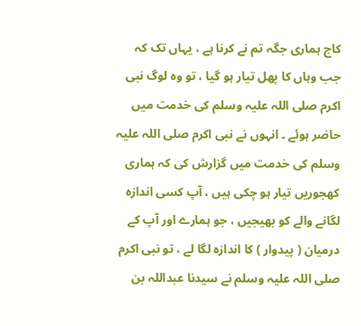کاج ہماری جگہ تم نے کرنا ہے ، یہاں تک کہ جب وہاں کا پھل تیار ہو گیا ، تو وہ لوگ نبی اکرم صلی اللہ علیہ وسلم کی خدمت میں حاضر ہوئے ۔ انہوں نے نبی اکرم صلی اللہ علیہ وسلم کی خدمت میں گزارش کی کہ ہماری کھجوریں تیار ہو چکی ہیں ، آپ کسی اندازہ لگانے والے کو بھیجیں ، جو ہمارے اور آپ کے درمیان ( پیدوار ) کا اندازہ لگا لے ، تو نبی اکرم صلی اللہ علیہ وسلم نے سیدنا عبداللہ بن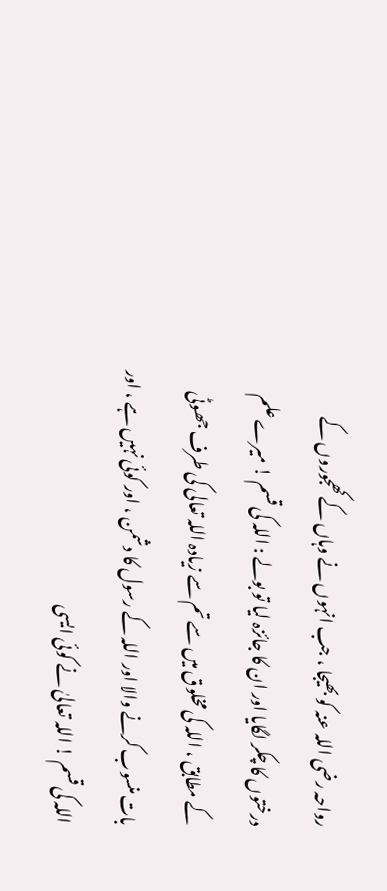رواحہ رضی اللہ عنہ کو بھیجا ، جب انہوں نے وہاں کے کھجوروں کے درختوں کا چکر لگایا اور ان کا جائزہ لیا تو بولے : اللہ کی قسم ! میرے علم کے مطابق ، اللہ کی مخلوق میں سے تم سے زیادہ اللہ تعالی کی طرف جھوٹی بات منسوب کرنے والا اور اللہ کے رسول کا دشمن ، اور کوئی نہیں ہے ، اور اللہ کی قسم ! اللہ تعالیٰ نے کوئی ایسی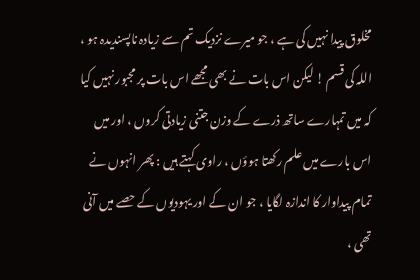مخلوق پیدا نہیں کی ہے ، جو میرے نزدیک تم سے زیادہ ناپسندیدہ ہو ، اللہ کی قسم ! لیکن اس بات نے بھی مجھے اس بات پر مجبور نہیں کیا کہ میں تمہارے ساتھ ذرے کے وزن جتنی زیادتی کروں ، اور میں اس بارے میں علم رکھتا ہوؤں ، راوی کہتے ہیں : پھر انہوں نے تمام پیداوار کا اندازہ لگایا ، جو ان کے اور یہودیوں کے حصے میں آنی تھی ،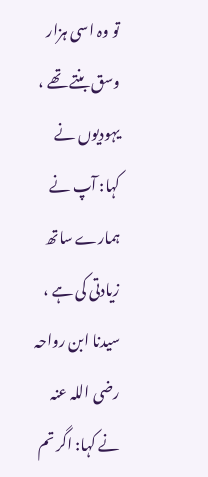تو وہ اسی ہزار وسق بنتے تھے ، یہودیوں نے کہا: آپ نے ہمارے ساتھ زیادتی کی ہے ، سیدنا ابن رواحہ رضی اللہ عنہ نے کہا: اگر تم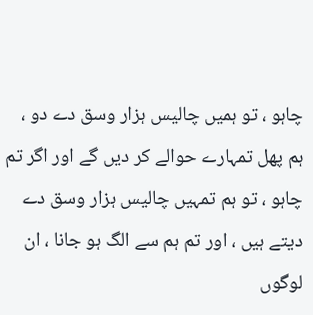چاہو ، تو ہمیں چالیس ہزار وسق دے دو ، ہم پھل تمہارے حوالے کر دیں گے اور اگر تم چاہو ، تو ہم تمہیں چالیس ہزار وسق دے دیتے ہیں ، اور تم ہم سے الگ ہو جانا ، ان لوگوں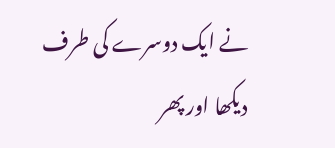نے ایک دوسرے کی طرف دیکھا اور پھر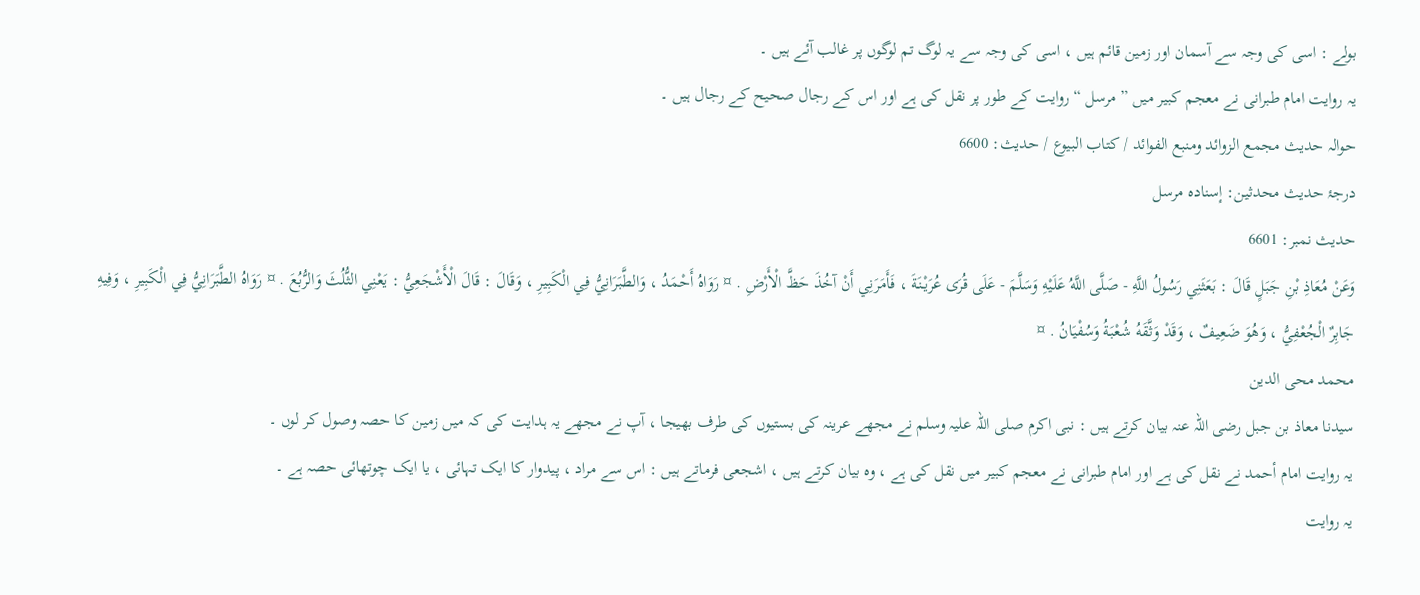بولے : اسی کی وجہ سے آسمان اور زمین قائم ہیں ، اسی کی وجہ سے یہ لوگ تم لوگوں پر غالب آئے ہیں ۔
یہ روایت امام طبرانی نے معجم کبیر میں ” مرسل “ روایت کے طور پر نقل کی ہے اور اس کے رجال صحیح کے رجال ہیں ۔
حوالہ حدیث مجمع الزوائد ومنبع الفوائد / كتاب البيوع / حدیث: 6600
درجۂ حدیث محدثین: إسناده مرسل
حدیث نمبر: 6601
وَعَنْ مُعَاذِ بْنِ جَبَلٍ قَالَ : بَعَثَنِي رَسُولُ اللَّهِ - صَلَّى اللَّهُ عَلَيْهِ وَسَلَّمَ - عَلَى قُرَى عُرَيْنَةَ ، فَأَمَرَنِي أَنْ آخُذَ حَظَّ الْأَرْضِ . ¤ رَوَاهُ أَحْمَدُ ، وَالطَّبَرَانِيُّ فِي الْكَبِيرِ ، وَقَالَ : قَالَ الْأَشْجَعِيُّ : يَعْنِي الثُّلُثَ وَالرُّبُعَ . ¤ رَوَاهُ الطَّبَرَانِيُّ فِي الْكَبِيرِ ، وَفِيهِ جَابِرٌ الْجُعْفِيُّ ، وَهُوَ ضَعِيفٌ ، وَقَدْ وَثَّقَهُ شُعْبَةُ وَسُفْيَانُ . ¤
محمد محی الدین
سیدنا معاذ بن جبل رضی اللہ عنہ بیان کرتے ہیں : نبی اکرم صلی اللہ علیہ وسلم نے مجھے عرینہ کی بستیوں کی طرف بھیجا ، آپ نے مجھے یہ ہدایت کی کہ میں زمین کا حصہ وصول کر لوں ۔
یہ روایت امام أحمد نے نقل کی ہے اور امام طبرانی نے معجم کبیر میں نقل کی ہے ، وہ بیان کرتے ہیں ، اشجعی فرماتے ہیں : اس سے مراد ، پیدوار کا ایک تہائی ، یا ایک چوتھائی حصہ ہے ۔
یہ روایت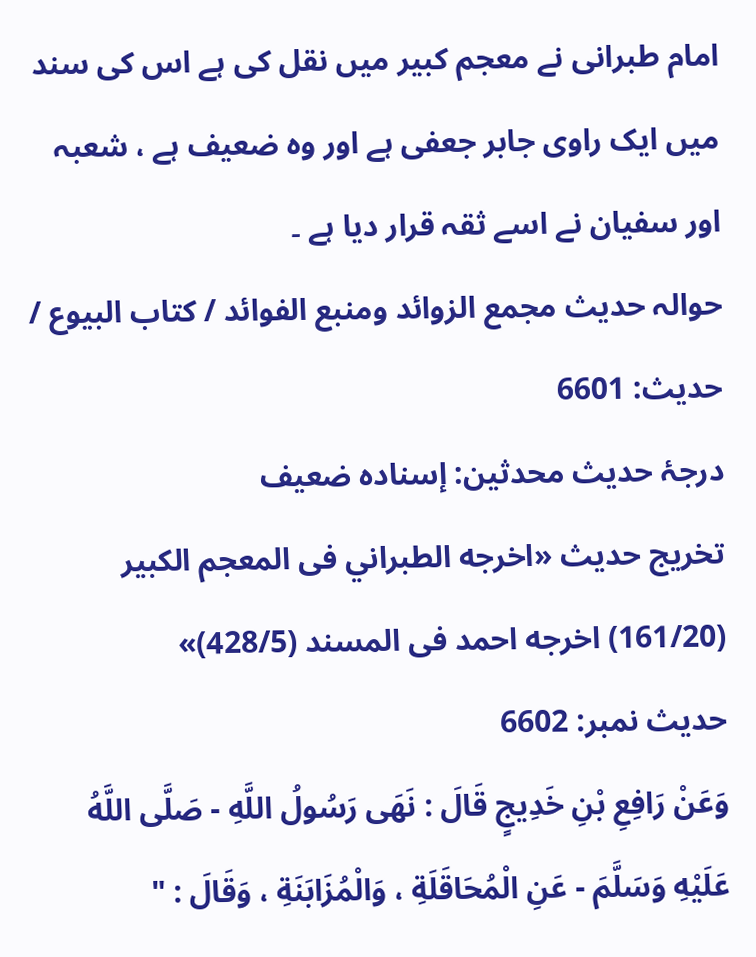امام طبرانی نے معجم کبیر میں نقل کی ہے اس کی سند میں ایک راوی جابر جعفی ہے اور وہ ضعیف ہے ، شعبہ اور سفیان نے اسے ثقہ قرار دیا ہے ۔
حوالہ حدیث مجمع الزوائد ومنبع الفوائد / كتاب البيوع / حدیث: 6601
درجۂ حدیث محدثین: إسناده ضعیف
تخریج حدیث «اخرجه الطبراني فى المعجم الكبير (161/20) اخرجه احمد فى المسند (428/5)»
حدیث نمبر: 6602
وَعَنْ رَافِعِ بْنِ خَدِيجٍ قَالَ : نَهَى رَسُولُ اللَّهِ - صَلَّى اللَّهُ عَلَيْهِ وَسَلَّمَ - عَنِ الْمُحَاقَلَةِ ، وَالْمُزَابَنَةِ ، وَقَالَ : "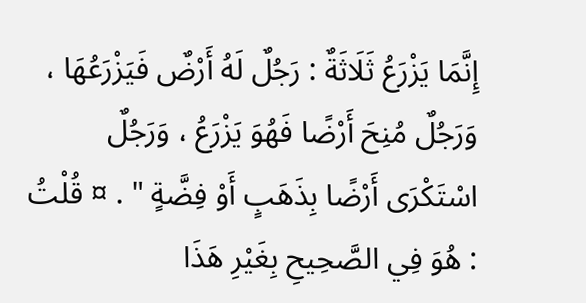إِنَّمَا يَزْرَعُ ثَلَاثَةٌ : رَجُلٌ لَهُ أَرْضٌ فَيَزْرَعُهَا ، وَرَجُلٌ مُنِحَ أَرْضًا فَهُوَ يَزْرَعُ ، وَرَجُلٌ اسْتَكْرَى أَرْضًا بِذَهَبٍ أَوْ فِضَّةٍ " . ¤ قُلْتُ : هُوَ فِي الصَّحِيحِ بِغَيْرِ هَذَا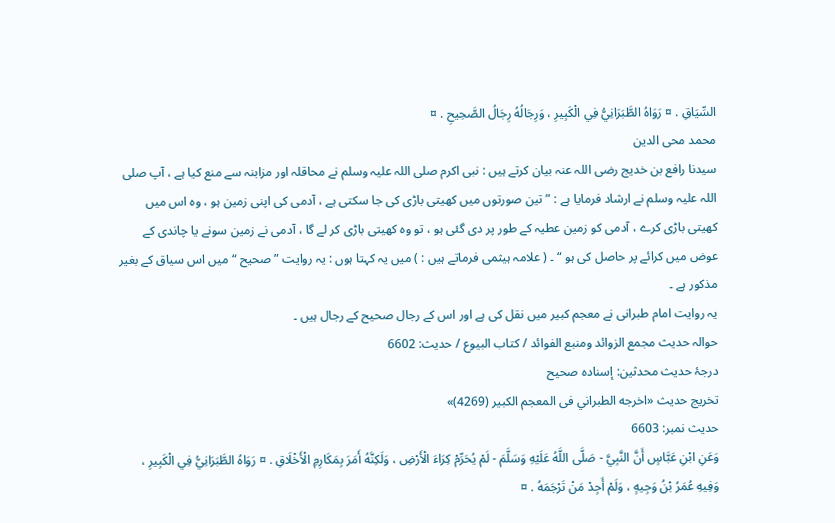السِّيَاقِ . ¤ رَوَاهُ الطَّبَرَانِيُّ فِي الْكَبِيرِ ، وَرِجَالُهُ رِجَالُ الصَّحِيحِ . ¤
محمد محی الدین
سیدنا رافع بن خدیج رضی اللہ عنہ بیان کرتے ہیں : نبی اکرم صلی اللہ علیہ وسلم نے محاقلہ اور مزابنہ سے منع کیا ہے ، آپ صلی اللہ علیہ وسلم نے ارشاد فرمایا ہے : ” تین صورتوں میں کھیتی باڑی کی جا سکتی ہے ، آدمی کی اپنی زمین ہو ، وہ اس میں کھیتی باڑی کرے ، آدمی کو زمین عطیہ کے طور پر دی گئی ہو ، تو وہ کھیتی باڑی کر لے گا ، آدمی نے زمین سونے یا چاندی کے عوض میں کرائے پر حاصل کی ہو “ ۔ ( علامہ ہیثمی فرماتے ہیں : ) میں یہ کہتا ہوں : یہ روایت ” صحیح “ میں اس سیاق کے بغیر مذکور ہے ۔
یہ روایت امام طبرانی نے معجم کبیر میں نقل کی ہے اور اس کے رجال صحیح کے رجال ہیں ۔
حوالہ حدیث مجمع الزوائد ومنبع الفوائد / كتاب البيوع / حدیث: 6602
درجۂ حدیث محدثین: إسنادہ صحیح
تخریج حدیث «اخرجه الطبراني فى المعجم الكبير (4269)»
حدیث نمبر: 6603
وَعَنِ ابْنِ عَبَّاسٍ أَنَّ النَّبِيَّ - صَلَّى اللَّهُ عَلَيْهِ وَسَلَّمَ - لَمْ يُحَرِّمْ كِرَاءَ الْأَرْضِ ، وَلَكِنَّهُ أَمَرَ بِمَكَارِمِ الْأَخْلَاقِ . ¤ رَوَاهُ الطَّبَرَانِيُّ فِي الْكَبِيرِ ، وَفِيهِ عُمَرُ بْنُ وَجِيهٍ ، وَلَمْ أَجِدْ مَنْ تَرْجَمَهُ . ¤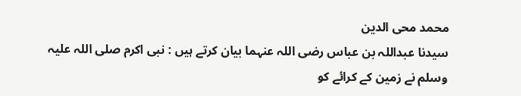محمد محی الدین
سیدنا عبداللہ بن عباس رضی اللہ عنہما بیان کرتے ہیں : نبی اکرم صلی اللہ علیہ وسلم نے زمین کے کرائے کو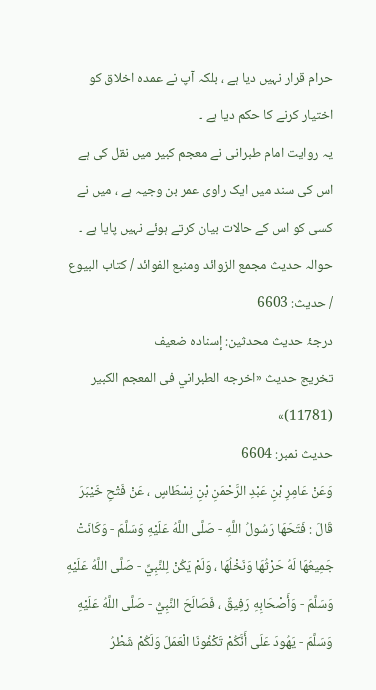حرام قرار نہیں دیا ہے ، بلکہ آپ نے عمدہ اخلاق کو اختیار کرنے کا حکم دیا ہے ۔
یہ روایت امام طبرانی نے معجم کبیر میں نقل کی ہے اس کی سند میں ایک راوی عمر بن وجیہ ہے ، میں نے کسی کو اس کے حالات بیان کرتے ہوئے نہیں پایا ہے ۔
حوالہ حدیث مجمع الزوائد ومنبع الفوائد / كتاب البيوع / حدیث: 6603
درجۂ حدیث محدثین: إسناده ضعیف
تخریج حدیث «اخرجه الطبراني فى المعجم الكبير (11781)»
حدیث نمبر: 6604
وَعَنْ عَامِرِ بْنِ عَبْدِ الرَّحْمَنِ بْنِ نِسْطَاسٍ ، عَنْ فَتْحِ خَيْبَرَ قَالَ : فَتَحَهَا رَسُولُ اللَّهِ - صَلَّى اللَّهُ عَلَيْهِ وَسَلَّمَ - وَكَانَتْ جَمِيعُهَا لَهُ حَرْثُهَا وَنَخْلُهَا ، وَلَمْ يَكُنْ لِلنَّبِيِّ - صَلَّى اللَّهُ عَلَيْهِ وَسَلَّمَ - وَأَصْحَابِهِ رَفِيقٌ ، فَصَالَحَ النَّبِيُّ - صَلَّى اللَّهُ عَلَيْهِ وَسَلَّمَ - يَهُودَ عَلَى أَنَّكُمْ تَكْفُونَا الْعَمَلَ وَلَكُمْ شَطْرُ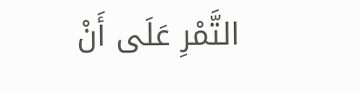التَّمْرِ عَلَى أَنْ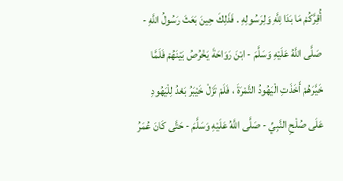أُقِرَّكُمْ مَا بَدَا لِلَّهِ وَلِرَسُولِهِ . فَذَلِكَ حِينَ بَعَثَ رَسُولُ اللَّهِ - صَلَّى اللَّهُ عَلَيْهِ وَسَلَّمَ - ابْنَ رَوَاحَةَ يَخْرُصُ بَيْنَهُمْ فَلَمَّا خَيَّرَهُمْ أَخَذَتِ الْيَهُودُ التَّمْرَةَ ، فَلَمْ تَزَلْ خَيْبَرُ بَعْدُ لِلْيَهُودِ عَلَى صُلْحِ النَّبِيِّ - صَلَّى اللَّهُ عَلَيْهِ وَسَلَّمَ - حَتَّى كَانَ عُمَرُ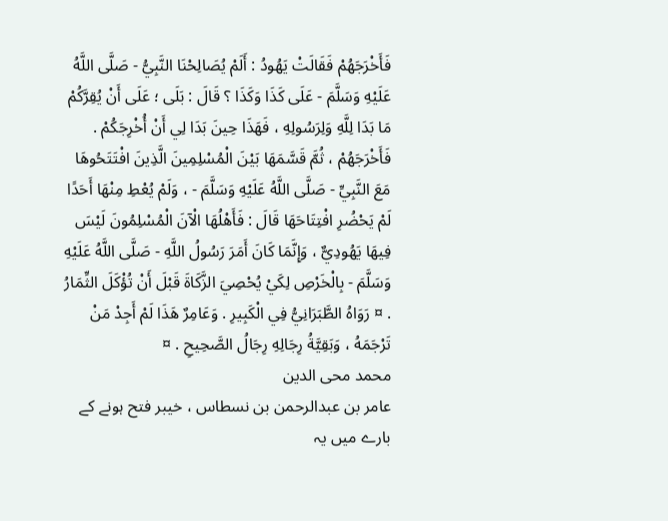فَأَخْرَجَهُمْ فَقَالَتْ يَهُودُ : أَلَمْ يُصَالِحْنَا النَّبِيُّ - صَلَّى اللَّهُ عَلَيْهِ وَسَلَّمَ - عَلَى كَذَا وَكَذَا ؟ قَالَ : بَلَى ؛ عَلَى أَنْ يُقِرَّكُمْ مَا بَدَا لِلَّهِ وَلِرَسُولِهِ ، فَهَذَا حِينَ بَدَا لِي أَنْ أُخْرِجَكُمْ . فَأَخْرَجَهُمْ ، ثُمَّ قَسَّمَهَا بَيْنَ الْمُسْلِمِينَ الَّذِينَ افْتَتَحُوهَا مَعَ النَّبِيِّ - صَلَّى اللَّهُ عَلَيْهِ وَسَلَّمَ - ، وَلَمْ يُعْطِ مِنْهَا أَحَدًا لَمْ يَحْضُرِ افْتِتَاحَهَا قَالَ : فَأَهْلُهَا الْآنَ الْمُسْلِمُونَ لَيْسَ فِيهَا يَهُودِيٌّ ، وَإِنَّمَا كَانَ أَمَرَ رَسُولُ اللَّهِ - صَلَّى اللَّهُ عَلَيْهِ وَسَلَّمَ - بِالْخَرْصِ لِكَيْ يُحْصِيَ الزَّكَاةَ قَبْلَ أَنْ تُؤْكَلَ الثِّمَارُ . ¤ رَوَاهُ الطَّبَرَانِيُّ فِي الْكَبِيرِ . وَعَامِرٌ هَذَا لَمْ أَجِدْ مَنْ تَرْجَمَهُ ، وَبَقِيَّةُ رِجَالِهِ رِجَالُ الصَّحِيحِ . ¤
محمد محی الدین
عامر بن عبدالرحمن بن نسطاس ، خیبر فتح ہونے کے بارے میں یہ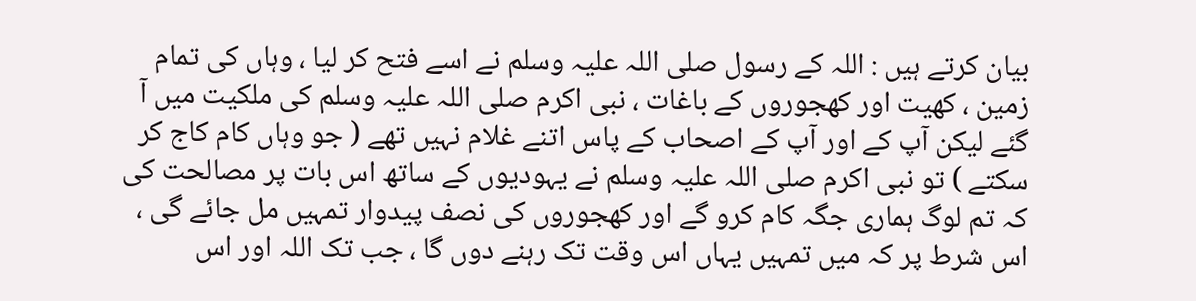بیان کرتے ہیں : اللہ کے رسول صلی اللہ علیہ وسلم نے اسے فتح کر لیا ، وہاں کی تمام زمین ، کھیت اور کھجوروں کے باغات ، نبی اکرم صلی اللہ علیہ وسلم کی ملکیت میں آ گئے لیکن آپ کے اور آپ کے اصحاب کے پاس اتنے غلام نہیں تھے ( جو وہاں کام کاج کر سکتے ) تو نبی اکرم صلی اللہ علیہ وسلم نے یہودیوں کے ساتھ اس بات پر مصالحت کی کہ تم لوگ ہماری جگہ کام کرو گے اور کھجوروں کی نصف پیدوار تمہیں مل جائے گی ، اس شرط پر کہ میں تمہیں یہاں اس وقت تک رہنے دوں گا ، جب تک اللہ اور اس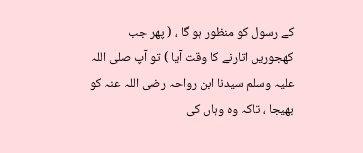کے رسول کو منظور ہو گا ، ( پھر جب کھجوریں اتارنے کا وقت آیا ) تو آپ صلی اللہ علیہ وسلم سیدنا ابن رواحہ رضی اللہ عنہ کو بھیجا ، تاکہ وہ وہاں کی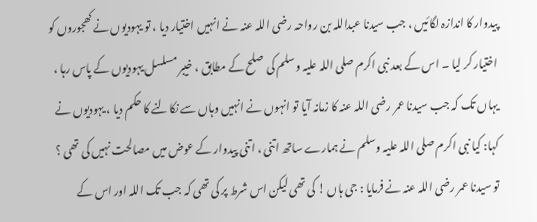پیدوار کا اندازہ لگائیں ، جب سیدنا عبداللہ بن رواحہ رضی اللہ عنہ نے انہیں اختیار دیا ، تو یہودیوں نے کھجوروں کو اختیار کر لیا ۔ اس کے بعد نبی اکرم صلی اللہ علیہ وسلم کی صلح کے مطابق ، خیبر مسلسل یہودیوں کے پاس رہا ، یہاں تک کہ جب سیدنا عمر رضی اللہ عنہ کا زمانہ آیا تو انہوں نے انہیں وہاں سے نکالنے کا حکم دیا ، یہودیوں نے کہا: کیا نبی اکرم صلی اللہ علیہ وسلم نے ہمارے ساتھ اتنی ، اتنی پیدوار کے عوض میں مصالحت نہیں کی تھی ؟ تو سیدنا عمر رضی اللہ عنہ نے فرمایا : جی ہاں ! کی تھی لیکن اس شرط پر کی تھی کہ جب تک اللہ اور اس کے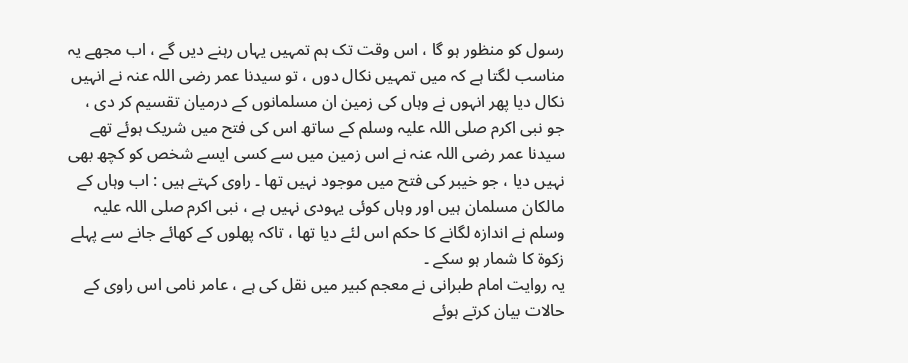رسول کو منظور ہو گا ، اس وقت تک ہم تمہیں یہاں رہنے دیں گے ، اب مجھے یہ مناسب لگتا ہے کہ میں تمہیں نکال دوں ، تو سیدنا عمر رضی اللہ عنہ نے انہیں نکال دیا پھر انہوں نے وہاں کی زمین ان مسلمانوں کے درمیان تقسیم کر دی ، جو نبی اکرم صلی اللہ علیہ وسلم کے ساتھ اس کی فتح میں شریک ہوئے تھے سیدنا عمر رضی اللہ عنہ نے اس زمین میں سے کسی ایسے شخص کو کچھ بھی نہیں دیا ، جو خیبر کی فتح میں موجود نہیں تھا ۔ راوی کہتے ہیں : اب وہاں کے مالکان مسلمان ہیں اور وہاں کوئی یہودی نہیں ہے ، نبی اکرم صلی اللہ علیہ وسلم نے اندازہ لگانے کا حکم اس لئے دیا تھا ، تاکہ پھلوں کے کھائے جانے سے پہلے زکوۃ کا شمار ہو سکے ۔
یہ روایت امام طبرانی نے معجم کبیر میں نقل کی ہے ، عامر نامی اس راوی کے حالات بیان کرتے ہوئے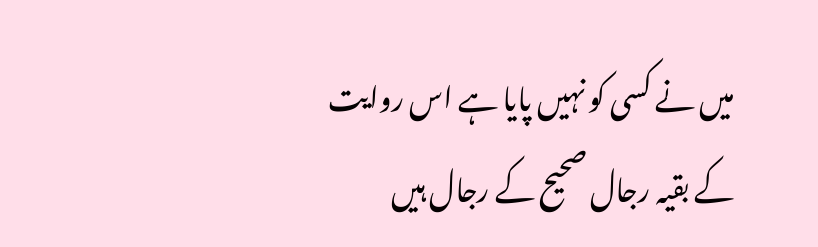میں نے کسی کو نہیں پایا ہے اس روایت کے بقیہ رجال صحیح کے رجال ہیں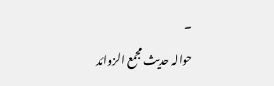۔
حوالہ حدیث مجمع الزوائد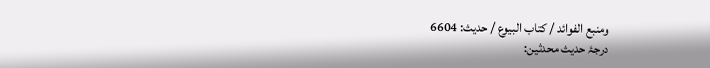ومنبع الفوائد / كتاب البيوع / حدیث: 6604
درجۂ حدیث محدثین: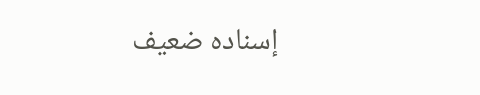إسناده ضعیف